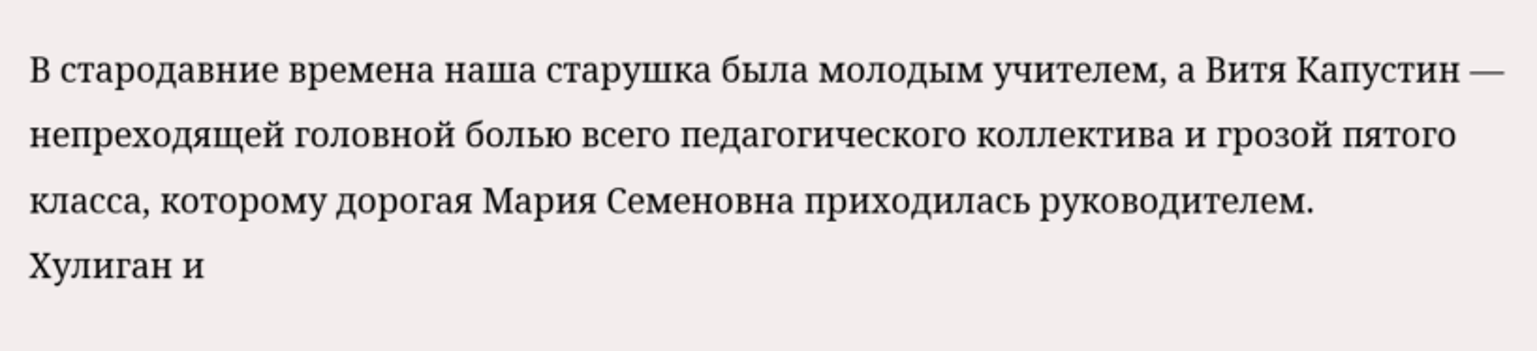В стародавние времена наша старушка была молодым учителем, а Витя Капустин — непреходящей головной болью всего педагогического коллектива и грозой пятого класса, которому дорогая Мария Семеновна приходилась руководителем.
Хулиган и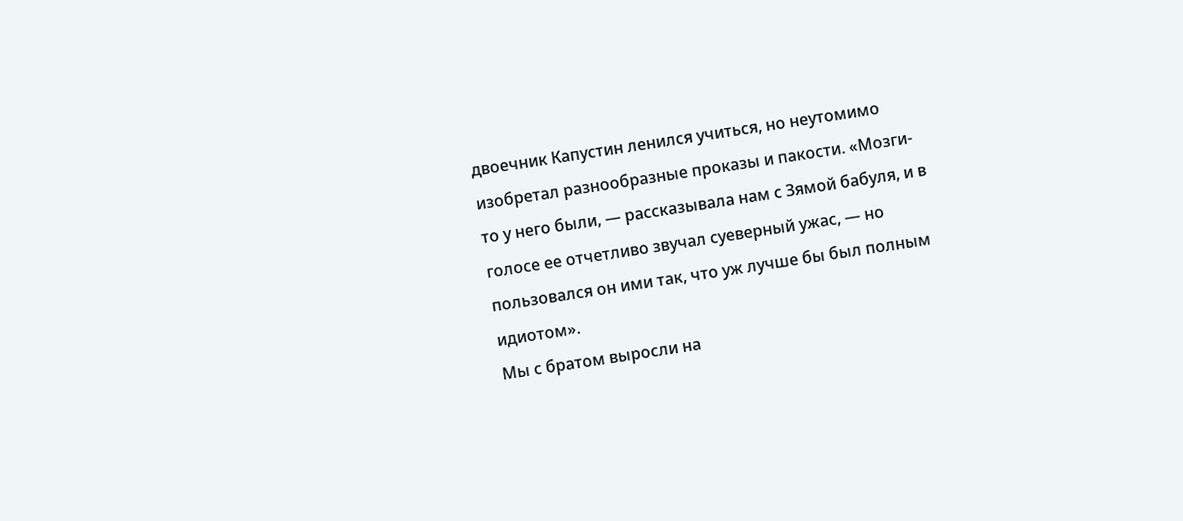двоечник Капустин ленился учиться, но неутомимо изобретал разнообразные проказы и пакости. «Мозги-то у него были, — рассказывала нам с Зямой бабуля, и в голосе ее отчетливо звучал суеверный ужас, — но пользовался он ими так, что уж лучше бы был полным идиотом».
Мы с братом выросли на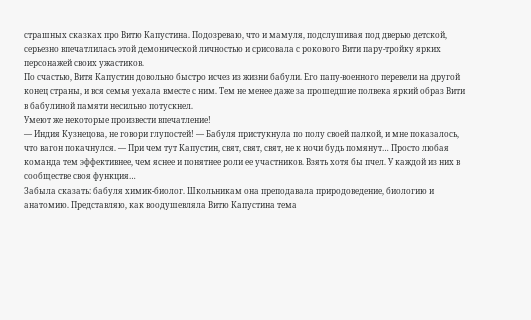страшных сказках про Витю Капустина. Подозреваю, что и мамуля, подслушивая под дверью детской, серьезно впечатлилась этой демонической личностью и срисовала с рокового Вити пару-тройку ярких персонажей своих ужастиков.
По счастью, Витя Капустин довольно быстро исчез из жизни бабули. Его папу-военного перевели на другой конец страны, и вся семья уехала вместе с ним. Тем не менее даже за прошедшие полвека яркий образ Вити в бабулиной памяти несильно потускнел.
Умеют же некоторые произвести впечатление!
— Индия Кузнецова, не говори глупостей! — Бабуля пристукнула по полу своей палкой, и мне показалось, что вагон покачнулся. — При чем тут Капустин, свят, свят, свят, не к ночи будь помянут… Просто любая команда тем эффективнее, чем яснее и понятнее роли ее участников. Взять хотя бы пчел. У каждой из них в сообществе своя функция…
Забыла сказать: бабуля химик-биолог. Школьникам она преподавала природоведение, биологию и анатомию. Представляю, как воодушевляла Витю Капустина тема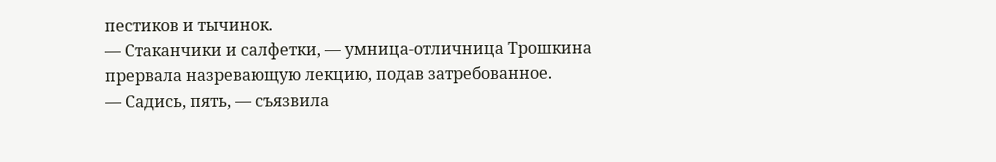пестиков и тычинок.
— Стаканчики и салфетки, — умница-отличница Трошкина прервала назревающую лекцию, подав затребованное.
— Садись, пять, — съязвила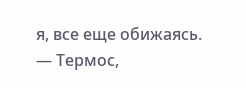я, все еще обижаясь.
— Термос,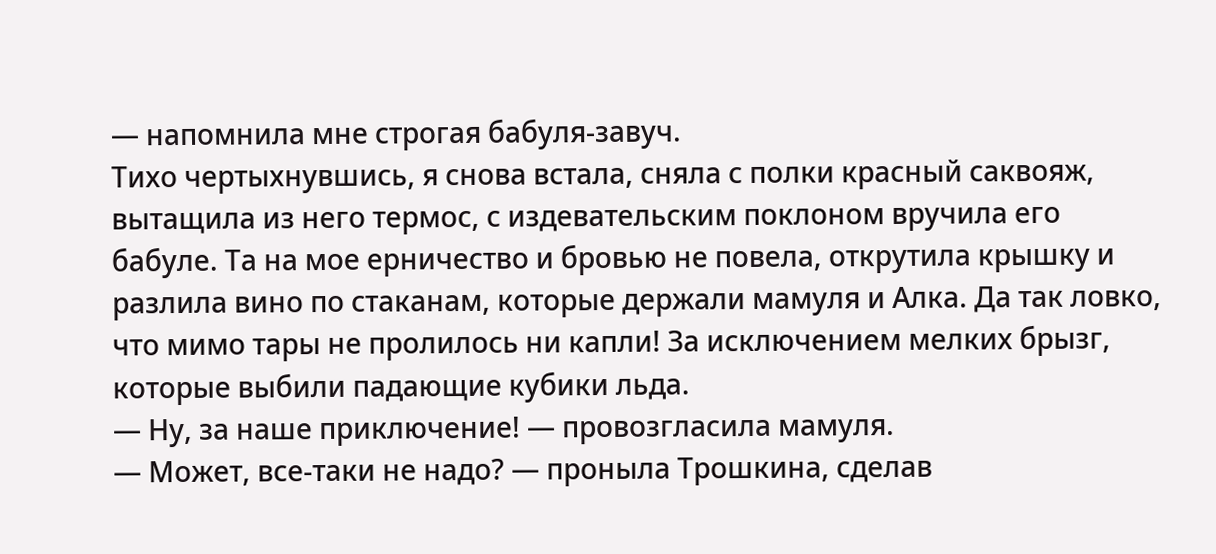— напомнила мне строгая бабуля-завуч.
Тихо чертыхнувшись, я снова встала, сняла с полки красный саквояж, вытащила из него термос, с издевательским поклоном вручила его бабуле. Та на мое ерничество и бровью не повела, открутила крышку и разлила вино по стаканам, которые держали мамуля и Алка. Да так ловко, что мимо тары не пролилось ни капли! За исключением мелких брызг, которые выбили падающие кубики льда.
— Ну, за наше приключение! — провозгласила мамуля.
— Может, все-таки не надо? — проныла Трошкина, сделав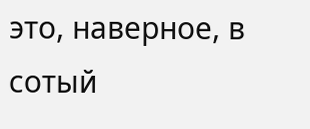это, наверное, в сотый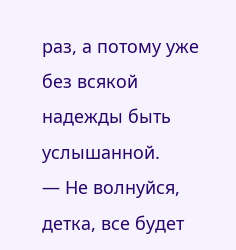раз, а потому уже без всякой надежды быть услышанной.
— Не волнуйся, детка, все будет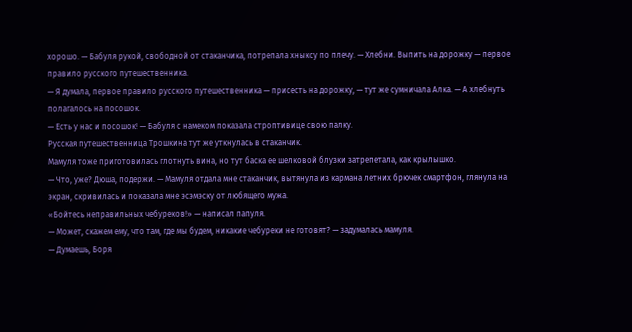хорошо. — Бабуля рукой, свободной от стаканчика, потрепала хныксу по плечу. — Хлебни. Выпить на дорожку — первое правило русского путешественника.
— Я думала, первое правило русского путешественника — присесть на дорожку, — тут же сумничала Алка. — А хлебнуть полагалось на посошок.
— Есть у нас и посошок! — Бабуля с намеком показала строптивице свою палку.
Русская путешественница Трошкина тут же уткнулась в стаканчик.
Мамуля тоже приготовилась глотнуть вина, но тут баска ее шелковой блузки затрепетала, как крылышко.
— Что, уже? Дюша, подержи. — Мамуля отдала мне стаканчик, вытянула из кармана летних брючек смартфон, глянула на экран, скривилась и показала мне эсэмэску от любящего мужа.
«Бойтесь неправильных чебуреков!» — написал папуля.
— Может, скажем ему, что там, где мы будем, никакие чебуреки не готовят? — задумалась мамуля.
— Думаешь, Боря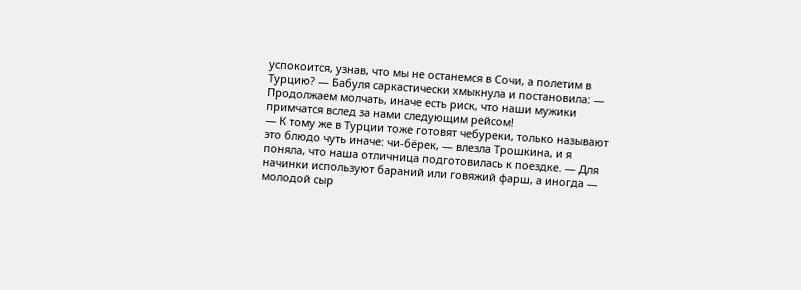успокоится, узнав, что мы не останемся в Сочи, а полетим в Турцию? — Бабуля саркастически хмыкнула и постановила: — Продолжаем молчать, иначе есть риск, что наши мужики примчатся вслед за нами следующим рейсом!
— К тому же в Турции тоже готовят чебуреки, только называют это блюдо чуть иначе: чи-бёрек, — влезла Трошкина, и я поняла, что наша отличница подготовилась к поездке. — Для начинки используют бараний или говяжий фарш, а иногда — молодой сыр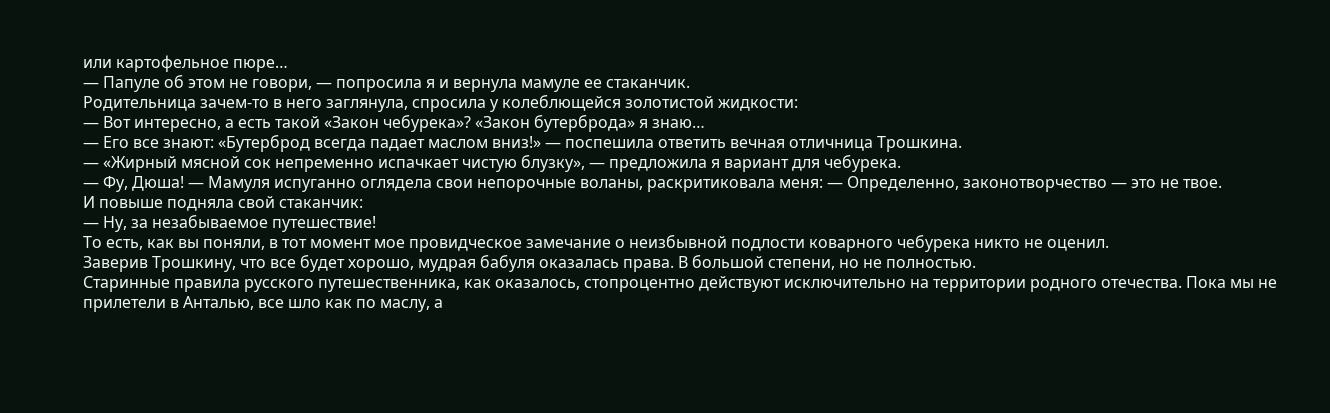или картофельное пюре…
— Папуле об этом не говори, — попросила я и вернула мамуле ее стаканчик.
Родительница зачем-то в него заглянула, спросила у колеблющейся золотистой жидкости:
— Вот интересно, а есть такой «Закон чебурека»? «Закон бутерброда» я знаю…
— Его все знают: «Бутерброд всегда падает маслом вниз!» — поспешила ответить вечная отличница Трошкина.
— «Жирный мясной сок непременно испачкает чистую блузку», — предложила я вариант для чебурека.
— Фу, Дюша! — Мамуля испуганно оглядела свои непорочные воланы, раскритиковала меня: — Определенно, законотворчество — это не твое.
И повыше подняла свой стаканчик:
— Ну, за незабываемое путешествие!
То есть, как вы поняли, в тот момент мое провидческое замечание о неизбывной подлости коварного чебурека никто не оценил.
Заверив Трошкину, что все будет хорошо, мудрая бабуля оказалась права. В большой степени, но не полностью.
Старинные правила русского путешественника, как оказалось, стопроцентно действуют исключительно на территории родного отечества. Пока мы не прилетели в Анталью, все шло как по маслу, а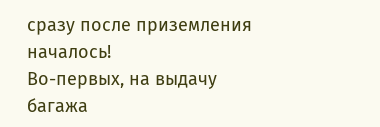сразу после приземления началось!
Во-первых, на выдачу багажа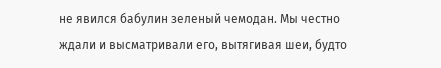не явился бабулин зеленый чемодан. Мы честно ждали и высматривали его, вытягивая шеи, будто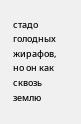стадо голодных жирафов, но он как сквозь землю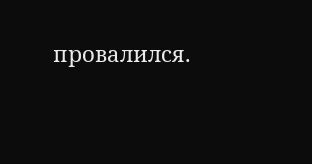провалился.